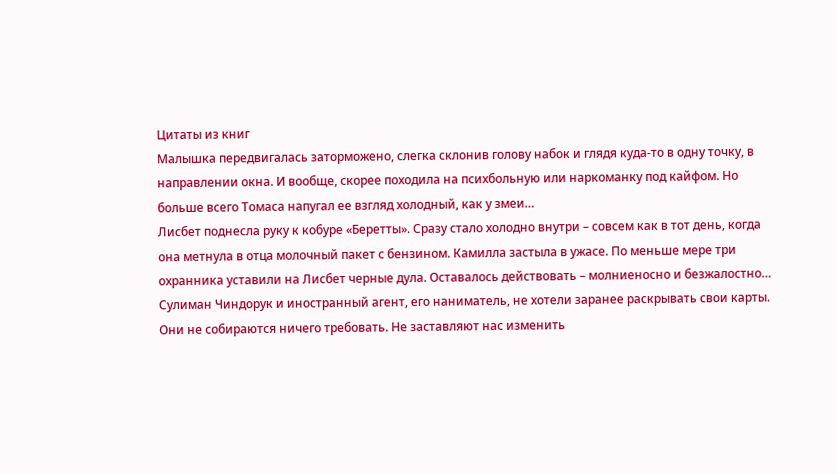Цитаты из книг
Малышка передвигалась заторможено, слегка склонив голову набок и глядя куда-то в одну точку, в направлении окна. И вообще, скорее походила на психбольную или наркоманку под кайфом. Но больше всего Томаса напугал ее взгляд холодный, как у змеи…
Лисбет поднесла руку к кобуре «Беретты». Сразу стало холодно внутри – совсем как в тот день, когда она метнула в отца молочный пакет с бензином. Камилла застыла в ужасе. По меньше мере три охранника уставили на Лисбет черные дула. Оставалось действовать – молниеносно и безжалостно…
Сулиман Чиндорук и иностранный агент, его наниматель, не хотели заранее раскрывать свои карты. Они не собираются ничего требовать. Не заставляют нас изменить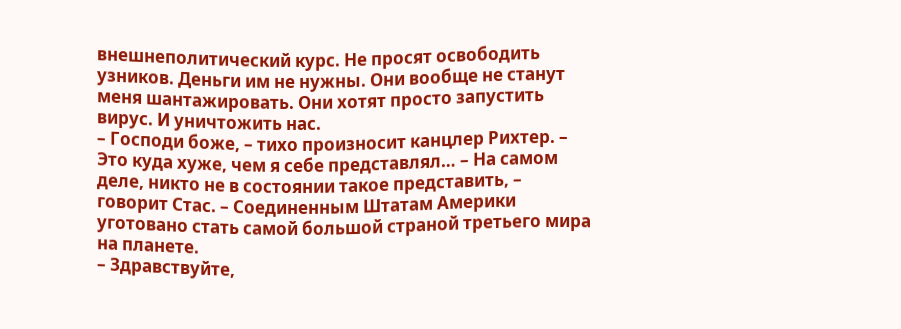внешнеполитический курс. Не просят освободить узников. Деньги им не нужны. Они вообще не станут меня шантажировать. Они хотят просто запустить вирус. И уничтожить нас.
– Господи боже, – тихо произносит канцлер Рихтер. – Это куда хуже, чем я себе представлял… – На самом деле, никто не в состоянии такое представить, – говорит Стас. – Соединенным Штатам Америки уготовано стать самой большой страной третьего мира на планете.
– Здравствуйте,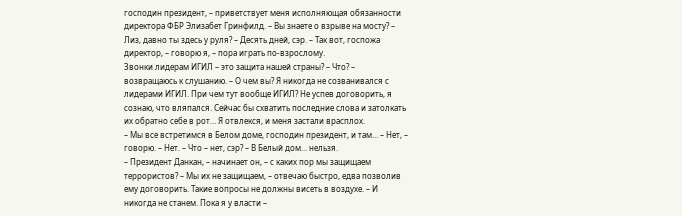господин президент, – приветствует меня исполняющая обязанности директора ФБР Элизабет Гринфилд. – Вы знаете о взрыве на мосту? – Лиз, давно ты здесь у руля? – Десять дней, сэр. – Так вот, госпожа директор, – говорю я, – пора играть по-взрослому.
Звонки лидерам ИГИЛ – это защита нашей страны? – Что? – возвращаюсь к слушанию. – О чем вы? Я никогда не созванивался с лидерами ИГИЛ. При чем тут вообще ИГИЛ? Не успев договорить, я сознаю, что вляпался. Сейчас бы схватить последние слова и затолкать их обратно себе в рот… Я отвлекся, и меня застали врасплох.
– Мы все встретимся в Белом доме, господин президент, и там… – Нет, – говорю. – Нет. – Что – нет, сэр? – В Белый дом… нельзя.
– Президент Данкан, – начинает он, – с каких пор мы защищаем террористов? – Мы их не защищаем, – отвечаю быстро, едва позволив ему договорить. Такие вопросы не должны висеть в воздухе. – И никогда не станем. Пока я у власти –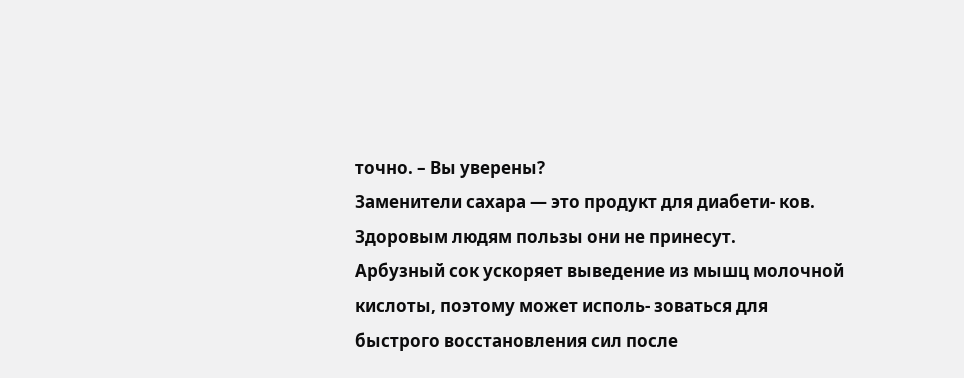точно. – Вы уверены?
Заменители сахара — это продукт для диабети- ков. Здоровым людям пользы они не принесут.
Арбузный сок ускоряет выведение из мышц молочной кислоты, поэтому может исполь- зоваться для быстрого восстановления сил после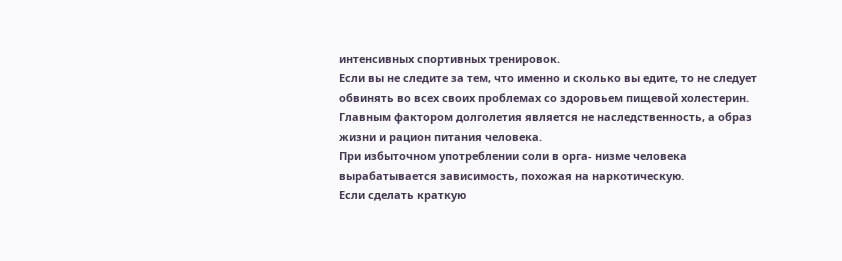интенсивных спортивных тренировок.
Если вы не следите за тем, что именно и сколько вы едите, то не следует обвинять во всех своих проблемах со здоровьем пищевой холестерин.
Главным фактором долголетия является не наследственность, а образ жизни и рацион питания человека.
При избыточном употреблении соли в орга- низме человека вырабатывается зависимость, похожая на наркотическую.
Если сделать краткую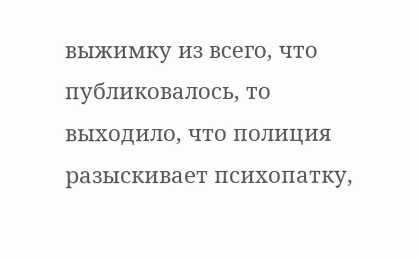выжимку из всего, что публиковалось, то выходило, что полиция разыскивает психопатку,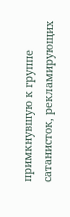примкнувшую к группе сатанисток, рекламирующих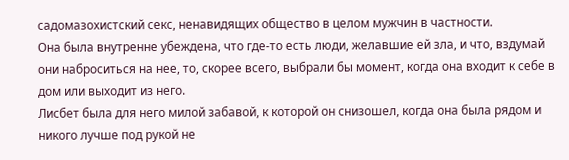садомазохистский секс, ненавидящих общество в целом мужчин в частности.
Она была внутренне убеждена, что где-то есть люди, желавшие ей зла, и что, вздумай они наброситься на нее, то, скорее всего, выбрали бы момент, когда она входит к себе в дом или выходит из него.
Лисбет была для него милой забавой, к которой он снизошел, когда она была рядом и никого лучше под рукой не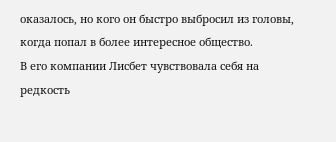оказалось, но кого он быстро выбросил из головы, когда попал в более интересное общество.
В его компании Лисбет чувствовала себя на редкость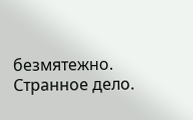безмятежно. Странное дело.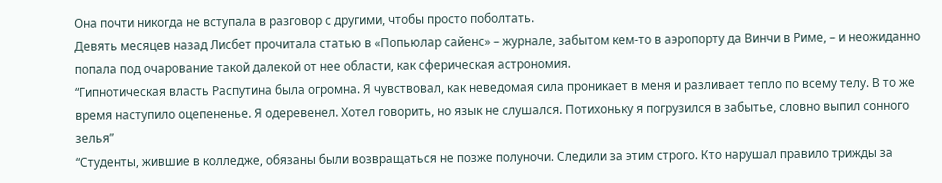Она почти никогда не вступала в разговор с другими, чтобы просто поболтать.
Девять месяцев назад Лисбет прочитала статью в «Попьюлар сайенс» – журнале, забытом кем-то в аэропорту да Винчи в Риме, – и неожиданно попала под очарование такой далекой от нее области, как сферическая астрономия.
“Гипнотическая власть Распутина была огромна. Я чувствовал, как неведомая сила проникает в меня и разливает тепло по всему телу. В то же время наступило оцепененье. Я одеревенел. Хотел говорить, но язык не слушался. Потихоньку я погрузился в забытье, словно выпил сонного зелья”
“Студенты, жившие в колледже, обязаны были возвращаться не позже полуночи. Следили за этим строго. Кто нарушал правило трижды за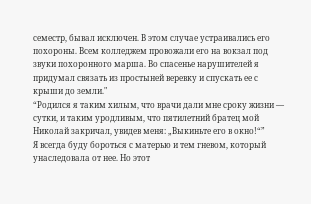семестр, бывал исключен. В этом случае устраивались его похороны. Всем колледжем провожали его на вокзал под звуки похоронного марша. Во спасенье нарушителей я придумал связать из простыней веревку и спускать ее с крыши до земли."
“Родился я таким хилым, что врачи дали мне сроку жизни — сутки, и таким уродливым, что пятилетний братец мой Николай закричал, увидев меня: „Выкиньте его в окно!“”
Я всегда буду бороться с матерью и тем гневом, который унаследовала от нее. Но этот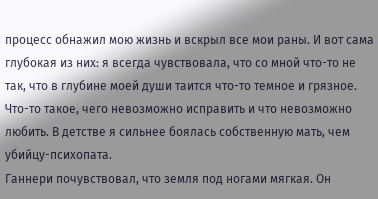процесс обнажил мою жизнь и вскрыл все мои раны. И вот сама глубокая из них: я всегда чувствовала, что со мной что-то не так, что в глубине моей души таится что-то темное и грязное. Что-то такое, чего невозможно исправить и что невозможно любить. В детстве я сильнее боялась собственную мать, чем убийцу-психопата.
Ганнери почувствовал, что земля под ногами мягкая. Он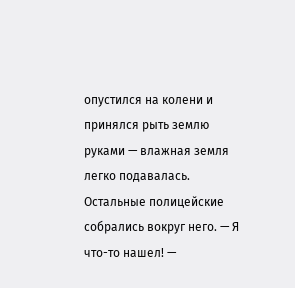опустился на колени и принялся рыть землю руками — влажная земля легко подавалась. Остальные полицейские собрались вокруг него. — Я что-то нашел! —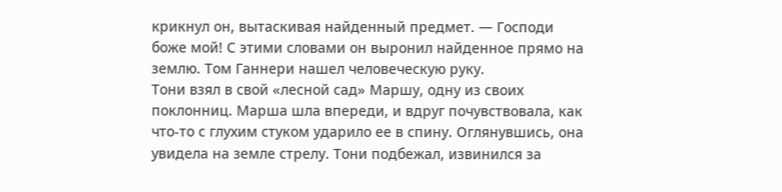крикнул он, вытаскивая найденный предмет. — Господи боже мой! С этими словами он выронил найденное прямо на землю. Том Ганнери нашел человеческую руку.
Тони взял в свой «лесной сад» Маршу, одну из своих поклонниц. Марша шла впереди, и вдруг почувствовала, как что-то с глухим стуком ударило ее в спину. Оглянувшись, она увидела на земле стрелу. Тони подбежал, извинился за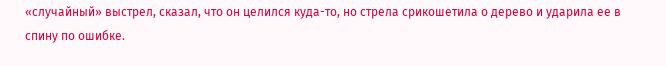«случайный» выстрел, сказал, что он целился куда-то, но стрела срикошетила о дерево и ударила ее в спину по ошибке.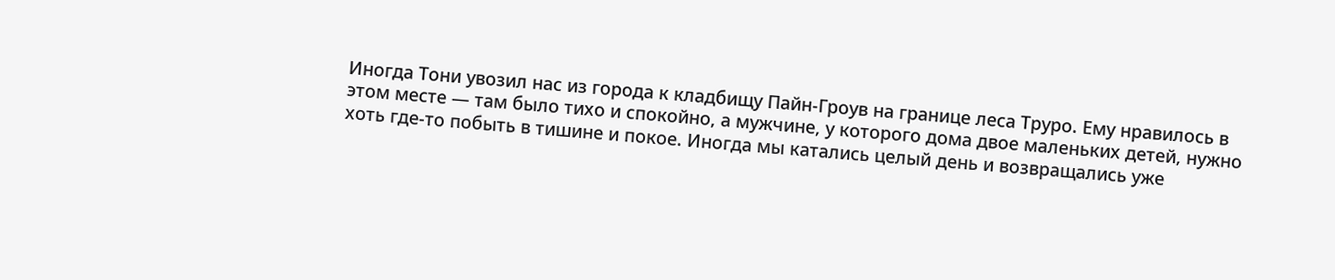Иногда Тони увозил нас из города к кладбищу Пайн-Гроув на границе леса Труро. Ему нравилось в этом месте — там было тихо и спокойно, а мужчине, у которого дома двое маленьких детей, нужно хоть где-то побыть в тишине и покое. Иногда мы катались целый день и возвращались уже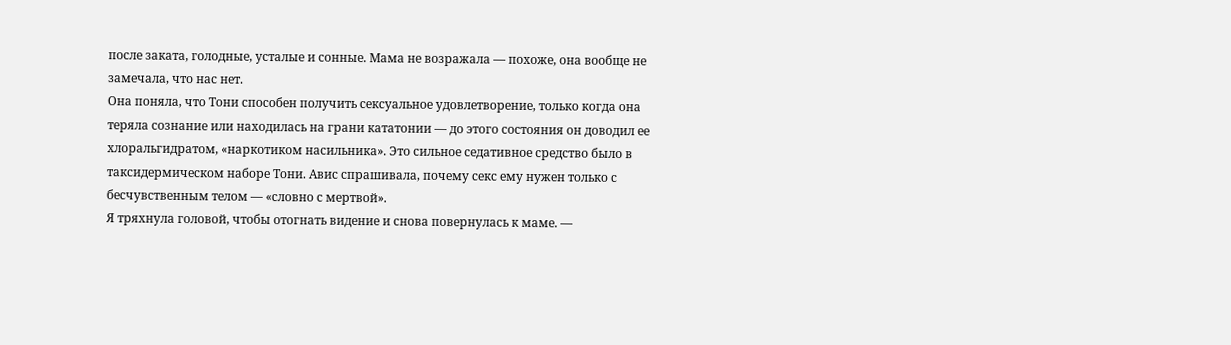после заката, голодные, усталые и сонные. Мама не возражала — похоже, она вообще не замечала, что нас нет.
Она поняла, что Тони способен получить сексуальное удовлетворение, только когда она теряла сознание или находилась на грани кататонии — до этого состояния он доводил ее хлоральгидратом, «наркотиком насильника». Это сильное седативное средство было в таксидермическом наборе Тони. Авис спрашивала, почему секс ему нужен только с бесчувственным телом — «словно с мертвой».
Я тряхнула головой, чтобы отогнать видение и снова повернулась к маме. —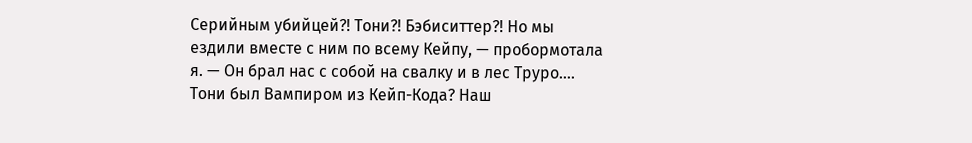Серийным убийцей?! Тони?! Бэбиситтер?! Но мы ездили вместе с ним по всему Кейпу, — пробормотала я. — Он брал нас с собой на свалку и в лес Труро…. Тони был Вампиром из Кейп-Кода? Наш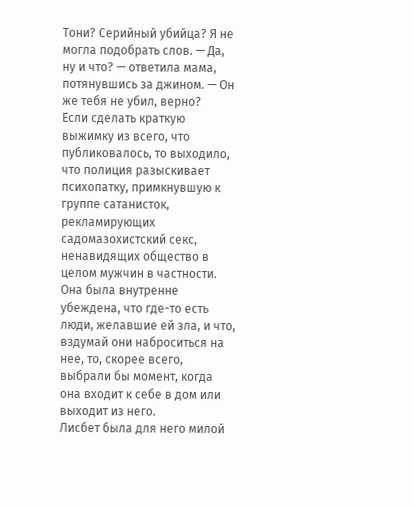Тони? Серийный убийца? Я не могла подобрать слов. — Да, ну и что? — ответила мама, потянувшись за джином. — Он же тебя не убил, верно?
Если сделать краткую выжимку из всего, что публиковалось, то выходило, что полиция разыскивает психопатку, примкнувшую к группе сатанисток, рекламирующих садомазохистский секс, ненавидящих общество в целом мужчин в частности.
Она была внутренне убеждена, что где-то есть люди, желавшие ей зла, и что, вздумай они наброситься на нее, то, скорее всего, выбрали бы момент, когда она входит к себе в дом или выходит из него.
Лисбет была для него милой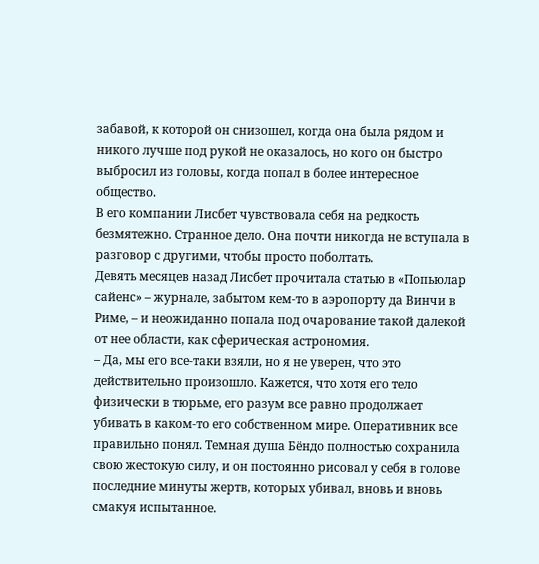забавой, к которой он снизошел, когда она была рядом и никого лучше под рукой не оказалось, но кого он быстро выбросил из головы, когда попал в более интересное общество.
В его компании Лисбет чувствовала себя на редкость безмятежно. Странное дело. Она почти никогда не вступала в разговор с другими, чтобы просто поболтать.
Девять месяцев назад Лисбет прочитала статью в «Попьюлар сайенс» – журнале, забытом кем-то в аэропорту да Винчи в Риме, – и неожиданно попала под очарование такой далекой от нее области, как сферическая астрономия.
– Да, мы его все-таки взяли, но я не уверен, что это действительно произошло. Кажется, что хотя его тело физически в тюрьме, его разум все равно продолжает убивать в каком-то его собственном мире. Оперативник все правильно понял. Темная душа Бёндо полностью сохранила свою жестокую силу, и он постоянно рисовал у себя в голове последние минуты жертв, которых убивал, вновь и вновь смакуя испытанное.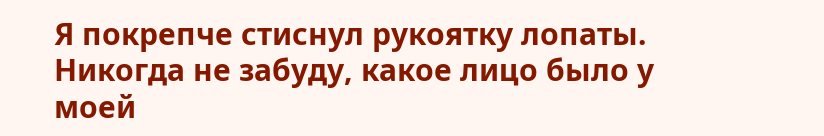Я покрепче стиснул рукоятку лопаты. Никогда не забуду, какое лицо было у моей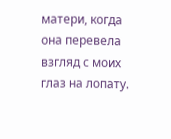матери, когда она перевела взгляд с моих глаз на лопату.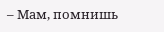– Мам, помнишь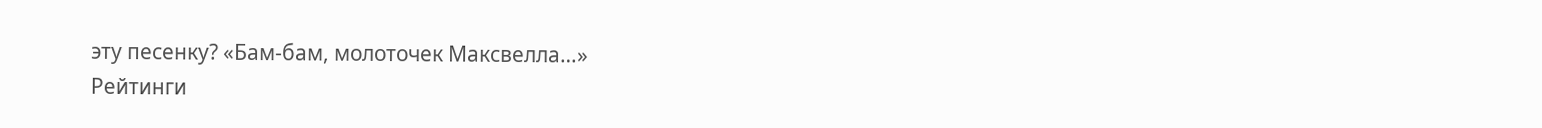эту песенку? «Бам-бам, молоточек Максвелла…»
Рейтинги